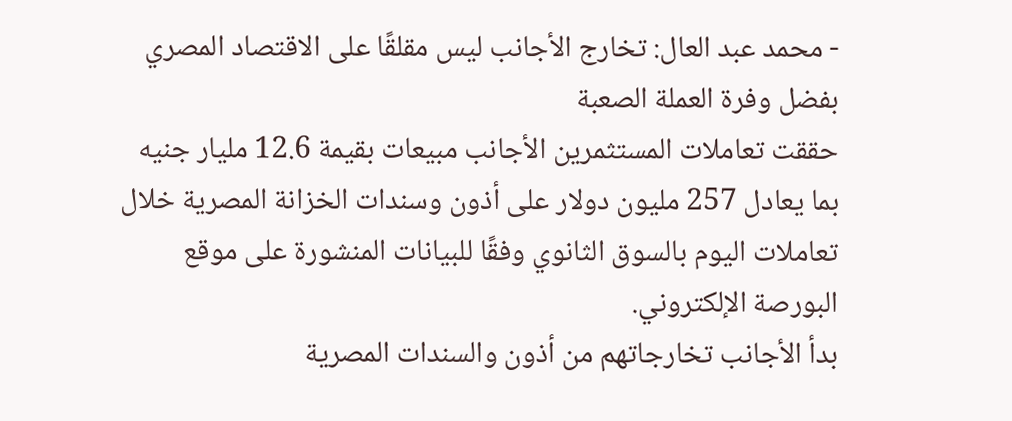- محمد عبد العال: تخارج الأجانب ليس مقلقًا على الاقتصاد المصري بفضل وفرة العملة الصعبة
حققت تعاملات المستثمرين الأجانب مبيعات بقيمة 12.6 مليار جنيه بما يعادل 257 مليون دولار على أذون وسندات الخزانة المصرية خلال تعاملات اليوم بالسوق الثانوي وفقًا للبيانات المنشورة على موقع البورصة الإلكتروني.
بدأ الأجانب تخارجاتهم من أذون والسندات المصرية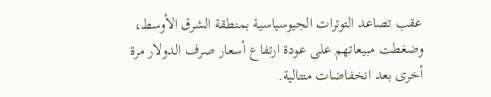عقب تصاعد التوترات الجيوسياسية بمنطقة الشرق الأوسط، وضغطت مبيعاتهم على عودة ارتفاع أسعار صرف الدولار مرة أخرى بعد انخفاضات متتالية.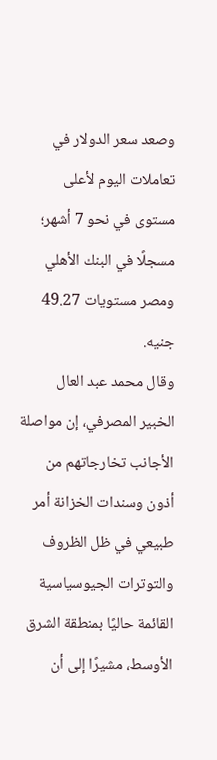وصعد سعر الدولار في تعاملات اليوم لأعلى مستوى في نحو 7 أشهر؛ مسجلًا في البنك الأهلي ومصر مستويات 49.27 جنيه.
وقال محمد عبد العال الخبير المصرفي، إن مواصلة الأجانب تخارجاتهم من أذون وسندات الخزانة أمر طبيعي في ظل الظروف والتوترات الجيوسياسية القائمة حاليًا بمنطقة الشرق الأوسط، مشيرًا إلى أن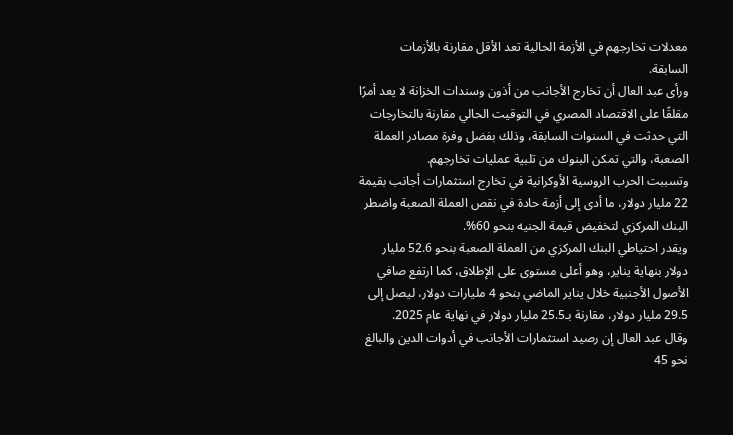معدلات تخارجهم في الأزمة الحالية تعد الأقل مقارنة بالأزمات السابقة.
ورأى عبد العال أن تخارج الأجانب من أذون وسندات الخزانة لا يعد أمرًا مقلقًا على الاقتصاد المصري في التوقيت الحالي مقارنة بالتخارجات التي حدثت في السنوات السابقة، وذلك بفضل وفرة مصادر العملة الصعبة، والتي تمكن البنوك من تلبية عمليات تخارجهم.
وتسببت الحرب الروسية الأوكرانية في تخارج استثمارات أجانب بقيمة 22 مليار دولار، ما أدى إلى أزمة حادة في نقص العملة الصعبة واضطر البنك المركزي لتخفيض قيمة الجنيه بنحو 60%.
ويقدر احتياطي البنك المركزي من العملة الصعبة بنحو 52.6 مليار دولار بنهاية يناير، وهو أعلى مستوى على الإطلاق، كما ارتفع صافي الأصول الأجنبية خلال يناير الماضي بنحو 4 مليارات دولار، ليصل إلى 29.5 مليار دولار، مقارنة بـ25.5 مليار دولار في نهاية عام 2025.
وقال عبد العال إن رصيد استثمارات الأجانب في أدوات الدين والبالغ نحو 45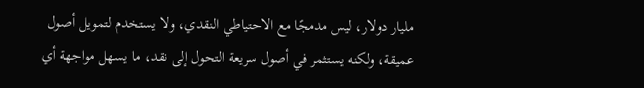مليار دولار، ليس مدمجًا مع الاحتياطي النقدي، ولا يستخدم لتمويل أصول عميقة، ولكنه يستثمر في أصول سريعة التحول إلى نقد، ما يسهل مواجهة أي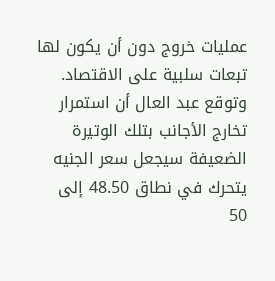عمليات خروج دون أن يكون لها تبعات سلبية على الاقتصاد.
وتوقع عبد العال أن استمرار تخارج الأجانب بتلك الوتيرة الضعيفة سيجعل سعر الجنيه يتحرك في نطاق 48.50 إلى 50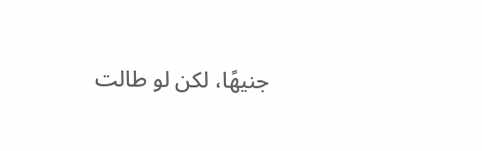جنيهًا، لكن لو طالت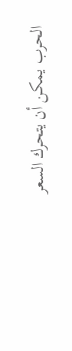الحرب يمكن أن يتحرك السعر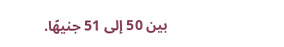بين 50 إلى 51 جنيهًا.